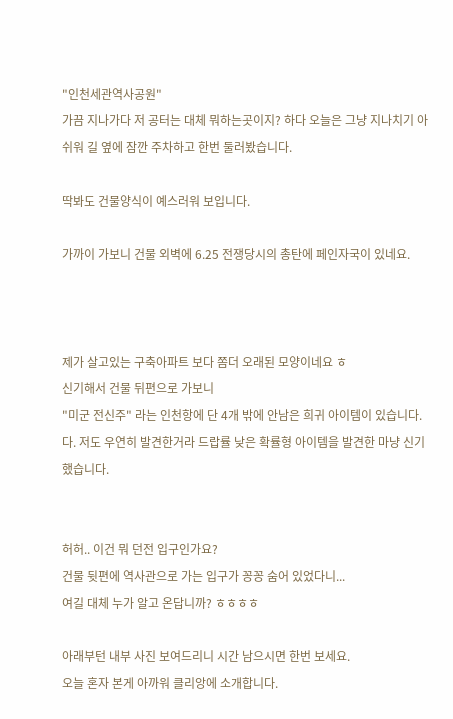"인천세관역사공원"
가끔 지나가다 저 공터는 대체 뭐하는곳이지? 하다 오늘은 그냥 지나치기 아쉬워 길 옆에 잠깐 주차하고 한번 둘러봤습니다.

딱봐도 건물양식이 예스러워 보입니다.

가까이 가보니 건물 외벽에 6.25 전쟁당시의 총탄에 페인자국이 있네요.



제가 살고있는 구축아파트 보다 쫌더 오래된 모양이네요 ㅎ
신기해서 건물 뒤편으로 가보니
"미군 전신주" 라는 인천항에 단 4개 밖에 안남은 희귀 아이템이 있습니다.다. 저도 우연히 발견한거라 드랍률 낮은 확률형 아이템을 발견한 마냥 신기했습니다.


허허.. 이건 뭐 던전 입구인가요?
건물 뒷편에 역사관으로 가는 입구가 꽁꽁 숨어 있었다니...
여길 대체 누가 알고 온답니까? ㅎㅎㅎㅎ

아래부턴 내부 사진 보여드리니 시간 남으시면 한번 보세요.
오늘 혼자 본게 아까워 클리앙에 소개합니다.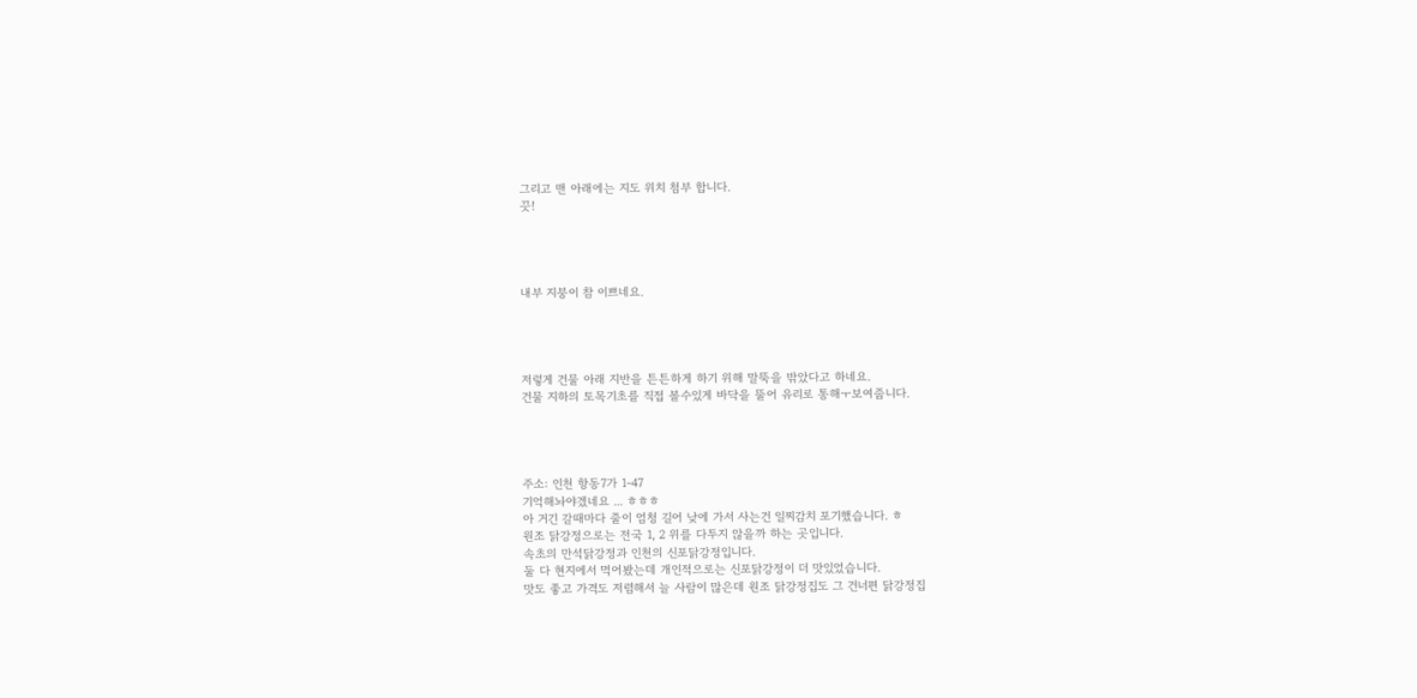그리고 맨 아래에는 지도 위치 첨부 합니다.
끗!




내부 지붕이 참 이쁘네요.




저렇게 건물 아래 지반을 튼튼하게 하기 위해 말뚝을 밖았다고 하네요.
건물 지하의 토목기초를 직접 볼수있게 바닥을 뚤어 유리로 통해ㅜ보여줍니다.




주소: 인천 항동7가 1-47
기억해놔야겠네요 ... ㅎㅎㅎ
아 거긴 갈때마다 줄이 엄청 길어 낮에 가서 사는건 일찌감치 포기했습니다. ㅎ
원조 닭강정으로는 전국 1, 2 위를 다투지 않을까 하는 곳입니다.
속초의 만석닭강정과 인천의 신포닭강정입니다.
둘 다 현지에서 먹어봤는데 개인적으로는 신포닭강정이 더 맛있었습니다.
맛도 좋고 가격도 저렴해서 늘 사람이 많은데 원조 닭강정집도 그 건너편 닭강정집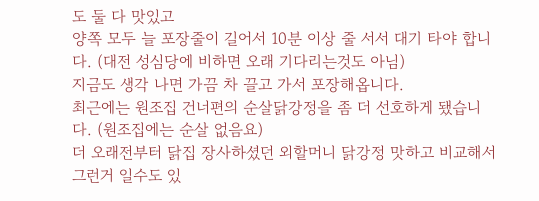도 둘 다 맛있고
양쪽 모두 늘 포장줄이 길어서 10분 이상 줄 서서 대기 타야 합니다. (대전 성심당에 비하면 오래 기다리는것도 아님)
지금도 생각 나면 가끔 차 끌고 가서 포장해옵니다.
최근에는 원조집 건너편의 순살닭강정을 좀 더 선호하게 됐습니다. (원조집에는 순살 없음요)
더 오래전부터 닭집 장사하셨던 외할머니 닭강정 맛하고 비교해서 그런거 일수도 있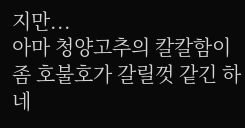지만...
아마 청양고추의 칼칼함이 좀 호불호가 갈릴껏 같긴 하네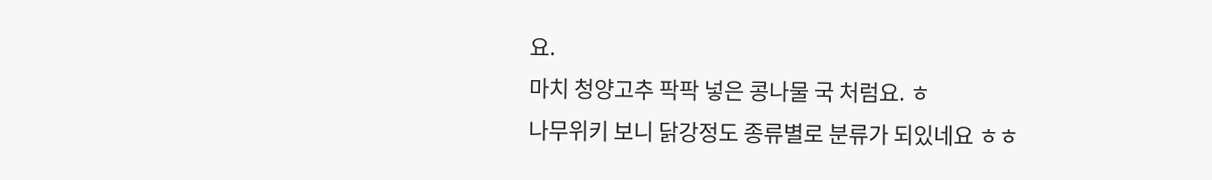요.
마치 청양고추 팍팍 넣은 콩나물 국 처럼요. ㅎ
나무위키 보니 닭강정도 종류별로 분류가 되있네요 ㅎㅎ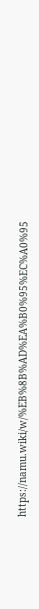https://namu.wiki/w/%EB%8B%AD%EA%B0%95%EC%A0%95